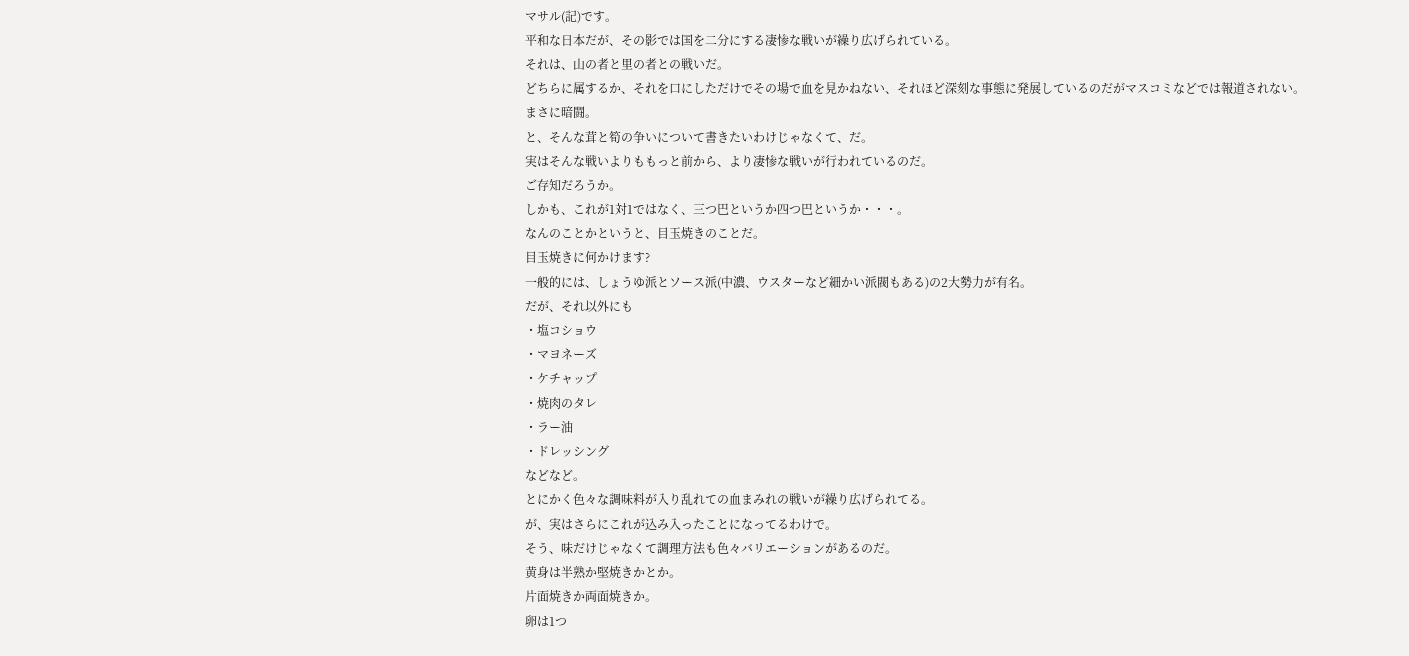マサル(記)です。
平和な日本だが、その影では国を二分にする凄惨な戦いが繰り広げられている。
それは、山の者と里の者との戦いだ。
どちらに属するか、それを口にしただけでその場で血を見かねない、それほど深刻な事態に発展しているのだがマスコミなどでは報道されない。
まさに暗闘。
と、そんな茸と筍の争いについて書きたいわけじゃなくて、だ。
実はそんな戦いよりももっと前から、より凄惨な戦いが行われているのだ。
ご存知だろうか。
しかも、これが1対1ではなく、三つ巴というか四つ巴というか・・・。
なんのことかというと、目玉焼きのことだ。
目玉焼きに何かけます?
一般的には、しょうゆ派とソース派(中濃、ウスターなど細かい派閥もある)の2大勢力が有名。
だが、それ以外にも
・塩コショウ
・マヨネーズ
・ケチャップ
・焼肉のタレ
・ラー油
・ドレッシング
などなど。
とにかく色々な調味料が入り乱れての血まみれの戦いが繰り広げられてる。
が、実はさらにこれが込み入ったことになってるわけで。
そう、味だけじゃなくて調理方法も色々バリエーションがあるのだ。
黄身は半熟か堅焼きかとか。
片面焼きか両面焼きか。
卵は1つ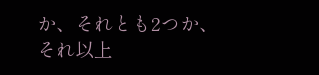か、それとも2つか、それ以上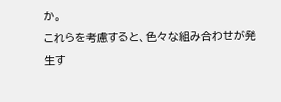か。
これらを考慮すると、色々な組み合わせが発生す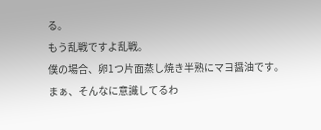る。
もう乱戦ですよ乱戦。
僕の場合、卵1つ片面蒸し焼き半熟にマヨ醤油です。
まぁ、そんなに意識してるわ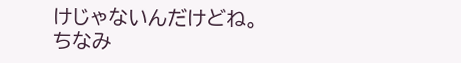けじゃないんだけどね。
ちなみ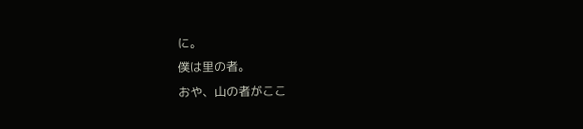に。
僕は里の者。
おや、山の者がここ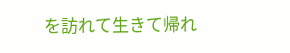を訪れて生きて帰れ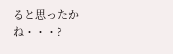ると思ったかね・・・?